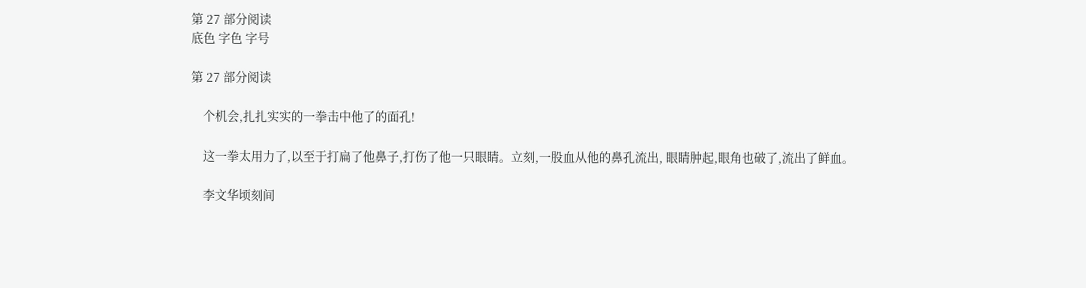第 27 部分阅读
底色 字色 字号

第 27 部分阅读

    个机会,扎扎实实的一拳击中他了的面孔!

    这一拳太用力了,以至于打扁了他鼻子,打伤了他一只眼睛。立刻,一股血从他的鼻孔流出, 眼睛肿起,眼角也破了,流出了鲜血。

    李文华顷刻间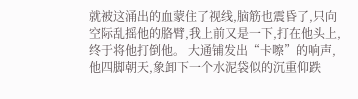就被这涌出的血蒙住了视线,脑筋也震昏了,只向空际乱摇他的胳臂,我上前又是一下,打在他头上,终于将他打倒他。 大通铺发出“卡嚓”的响声,他四脚朝天,象卸下一个水泥袋似的沉重仰跌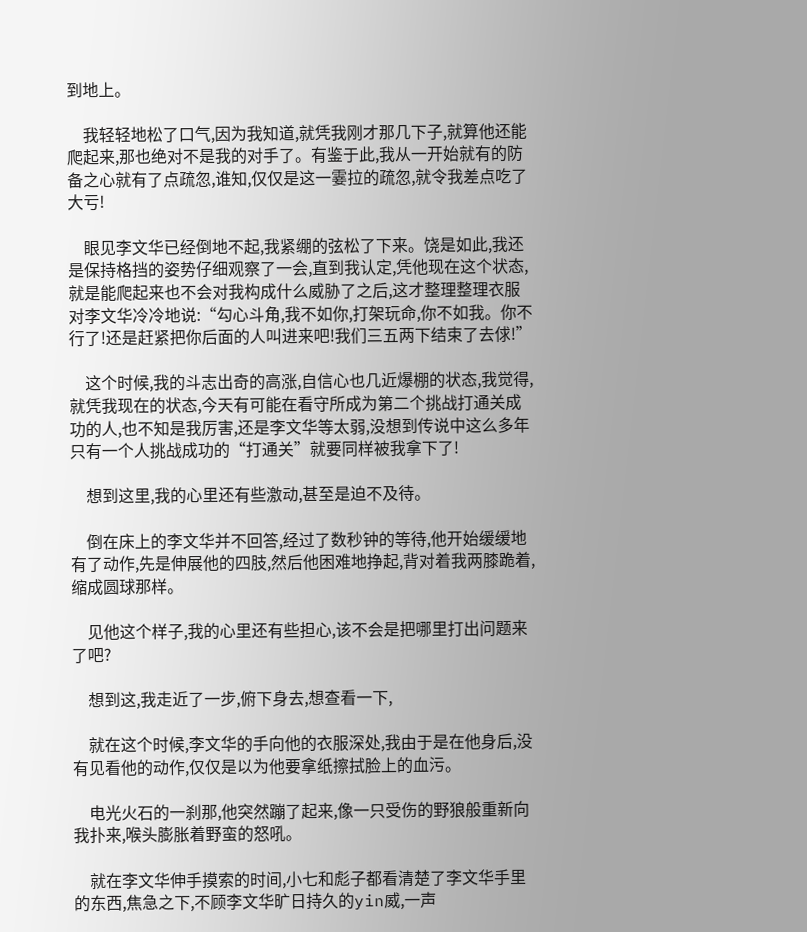到地上。

    我轻轻地松了口气,因为我知道,就凭我刚才那几下子,就算他还能爬起来,那也绝对不是我的对手了。有鉴于此,我从一开始就有的防备之心就有了点疏忽,谁知,仅仅是这一霎拉的疏忽,就令我差点吃了大亏!

    眼见李文华已经倒地不起,我紧绷的弦松了下来。饶是如此,我还是保持格挡的姿势仔细观察了一会,直到我认定,凭他现在这个状态,就是能爬起来也不会对我构成什么威胁了之后,这才整理整理衣服对李文华冷冷地说:“勾心斗角,我不如你,打架玩命,你不如我。你不行了!还是赶紧把你后面的人叫进来吧!我们三五两下结束了去俅!”

    这个时候,我的斗志出奇的高涨,自信心也几近爆棚的状态,我觉得,就凭我现在的状态,今天有可能在看守所成为第二个挑战打通关成功的人,也不知是我厉害,还是李文华等太弱,没想到传说中这么多年只有一个人挑战成功的“打通关”就要同样被我拿下了!

    想到这里,我的心里还有些激动,甚至是迫不及待。

    倒在床上的李文华并不回答,经过了数秒钟的等待,他开始缓缓地有了动作,先是伸展他的四肢,然后他困难地挣起,背对着我两膝跪着,缩成圆球那样。

    见他这个样子,我的心里还有些担心,该不会是把哪里打出问题来了吧?

    想到这,我走近了一步,俯下身去,想查看一下,

    就在这个时候,李文华的手向他的衣服深处,我由于是在他身后,没有见看他的动作,仅仅是以为他要拿纸擦拭脸上的血污。

    电光火石的一刹那,他突然蹦了起来,像一只受伤的野狼般重新向我扑来,喉头膨胀着野蛮的怒吼。

    就在李文华伸手摸索的时间,小七和彪子都看清楚了李文华手里的东西,焦急之下,不顾李文华旷日持久的yin威,一声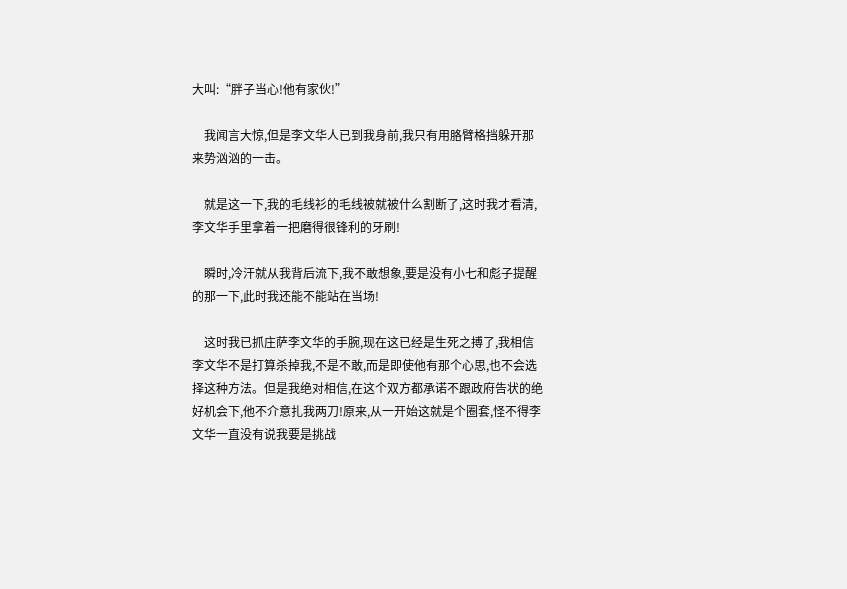大叫:“胖子当心!他有家伙!”

    我闻言大惊,但是李文华人已到我身前,我只有用胳臂格挡躲开那来势汹汹的一击。

    就是这一下,我的毛线衫的毛线被就被什么割断了,这时我才看清,李文华手里拿着一把磨得很锋利的牙刷!

    瞬时,冷汗就从我背后流下,我不敢想象,要是没有小七和彪子提醒的那一下,此时我还能不能站在当场!

    这时我已抓庄萨李文华的手腕,现在这已经是生死之搏了,我相信李文华不是打算杀掉我,不是不敢,而是即使他有那个心思,也不会选择这种方法。但是我绝对相信,在这个双方都承诺不跟政府告状的绝好机会下,他不介意扎我两刀!原来,从一开始这就是个圈套,怪不得李文华一直没有说我要是挑战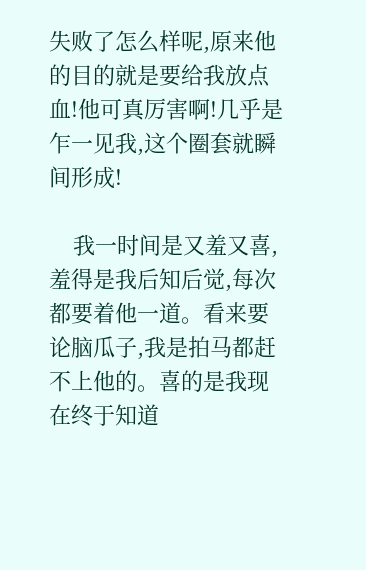失败了怎么样呢,原来他的目的就是要给我放点血!他可真厉害啊!几乎是乍一见我,这个圈套就瞬间形成!

    我一时间是又羞又喜,羞得是我后知后觉,每次都要着他一道。看来要论脑瓜子,我是拍马都赶不上他的。喜的是我现在终于知道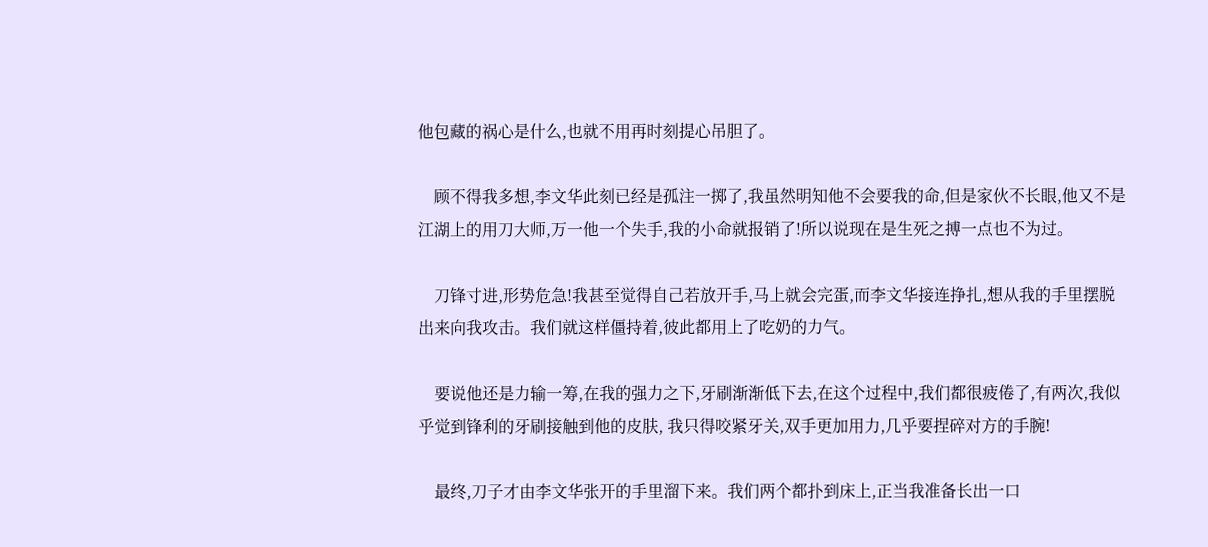他包藏的祸心是什么,也就不用再时刻提心吊胆了。

    顾不得我多想,李文华此刻已经是孤注一掷了,我虽然明知他不会要我的命,但是家伙不长眼,他又不是江湖上的用刀大师,万一他一个失手,我的小命就报销了!所以说现在是生死之搏一点也不为过。

    刀锋寸进,形势危急!我甚至觉得自己若放开手,马上就会完蛋,而李文华接连挣扎,想从我的手里摆脱出来向我攻击。我们就这样僵持着,彼此都用上了吃奶的力气。

    要说他还是力输一筹,在我的强力之下,牙刷渐渐低下去,在这个过程中,我们都很疲倦了,有两次,我似乎觉到锋利的牙刷接触到他的皮肤, 我只得咬紧牙关,双手更加用力,几乎要捏碎对方的手腕!

    最终,刀子才由李文华张开的手里溜下来。我们两个都扑到床上,正当我准备长出一口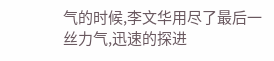气的时候,李文华用尽了最后一丝力气,迅速的探进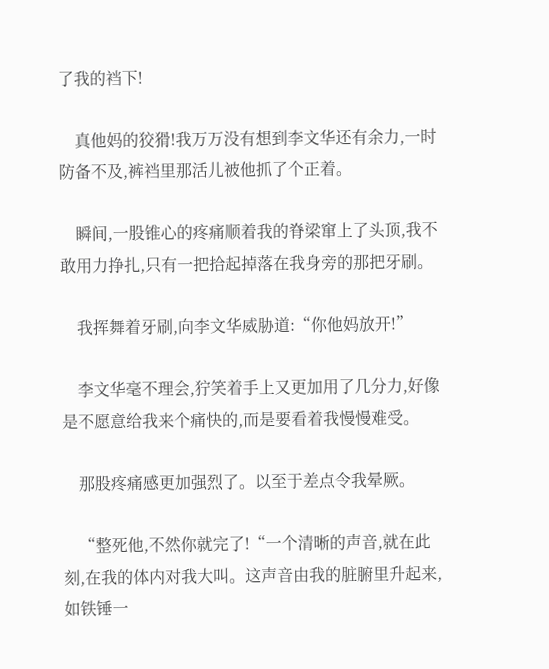了我的裆下!

    真他妈的狡猾!我万万没有想到李文华还有余力,一时防备不及,裤裆里那活儿被他抓了个正着。

    瞬间,一股锥心的疼痛顺着我的脊梁窜上了头顶,我不敢用力挣扎,只有一把拾起掉落在我身旁的那把牙刷。

    我挥舞着牙刷,向李文华威胁道:“你他妈放开!”

    李文华毫不理会,狞笑着手上又更加用了几分力,好像是不愿意给我来个痛快的,而是要看着我慢慢难受。

    那股疼痛感更加强烈了。以至于差点令我晕厥。

    “整死他,不然你就完了!“一个清晰的声音,就在此刻,在我的体内对我大叫。这声音由我的脏腑里升起来,如铁锤一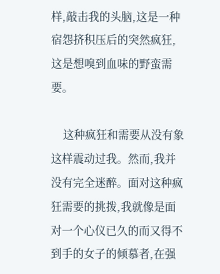样,敲击我的头脑,这是一种宿怨挤积压后的突然疯狂,这是想嗅到血味的野蛮需要。

    这种疯狂和需要从没有象这样震动过我。然而,我并没有完全迷醉。面对这种疯狂需要的挑拨,我就像是面对一个心仪已久的而又得不到手的女子的倾慕者,在强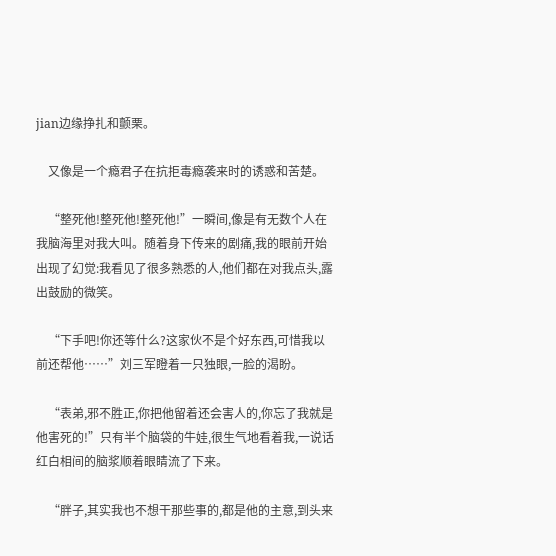jian边缘挣扎和颤栗。

    又像是一个瘾君子在抗拒毒瘾袭来时的诱惑和苦楚。

    “整死他!整死他!整死他!”一瞬间,像是有无数个人在我脑海里对我大叫。随着身下传来的剧痛,我的眼前开始出现了幻觉:我看见了很多熟悉的人,他们都在对我点头,露出鼓励的微笑。

    “下手吧!你还等什么?这家伙不是个好东西,可惜我以前还帮他……”刘三军瞪着一只独眼,一脸的渴盼。

    “表弟,邪不胜正,你把他留着还会害人的,你忘了我就是他害死的!”只有半个脑袋的牛娃,很生气地看着我,一说话红白相间的脑浆顺着眼睛流了下来。

    “胖子,其实我也不想干那些事的,都是他的主意,到头来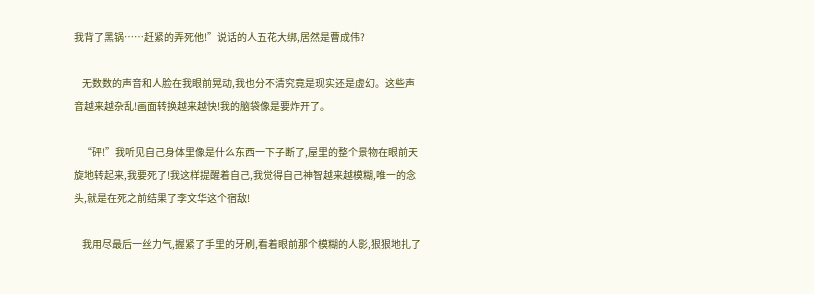我背了黑锅……赶紧的弄死他!”说话的人五花大绑,居然是曹成伟?

    无数数的声音和人脸在我眼前晃动,我也分不清究竟是现实还是虚幻。这些声音越来越杂乱!画面转换越来越快!我的脑袋像是要炸开了。

    “砰!”我听见自己身体里像是什么东西一下子断了,屋里的整个景物在眼前天旋地转起来,我要死了!我这样提醒着自己,我觉得自己神智越来越模糊,唯一的念头,就是在死之前结果了李文华这个宿敌!

    我用尽最后一丝力气,握紧了手里的牙刷,看着眼前那个模糊的人影,狠狠地扎了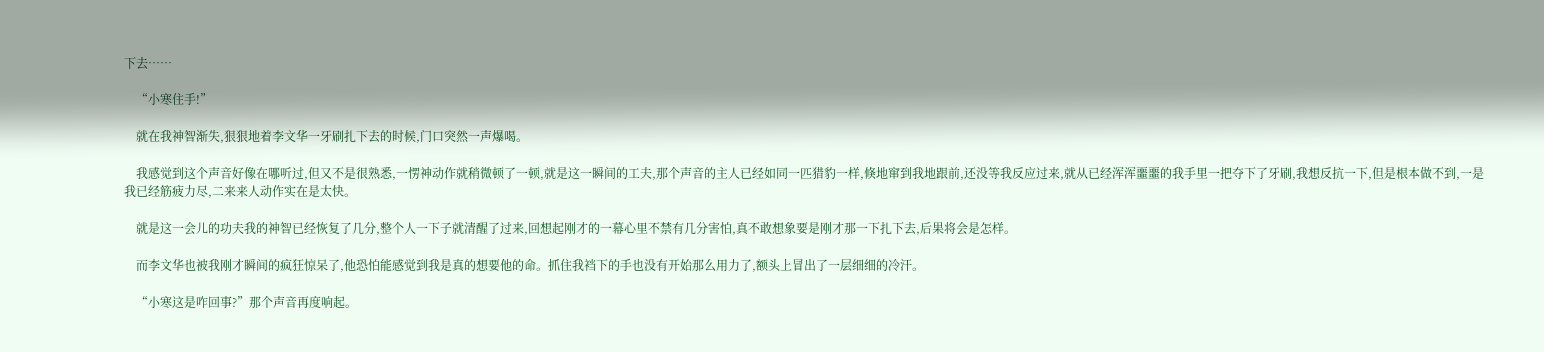下去……

    “小寒住手!”

    就在我神智渐失,狠狠地着李文华一牙刷扎下去的时候,门口突然一声爆喝。

    我感觉到这个声音好像在哪听过,但又不是很熟悉,一愣神动作就稍微顿了一顿,就是这一瞬间的工夫,那个声音的主人已经如同一匹猎豹一样,倏地窜到我地跟前,还没等我反应过来,就从已经浑浑噩噩的我手里一把夺下了牙刷,我想反抗一下,但是根本做不到,一是我已经筋疲力尽,二来来人动作实在是太快。

    就是这一会儿的功夫我的神智已经恢复了几分,整个人一下子就清醒了过来,回想起刚才的一幕心里不禁有几分害怕,真不敢想象要是刚才那一下扎下去,后果将会是怎样。

    而李文华也被我刚才瞬间的疯狂惊呆了,他恐怕能感觉到我是真的想要他的命。抓住我裆下的手也没有开始那么用力了,额头上冒出了一层细细的冷汗。

    “小寒这是咋回事?”那个声音再度响起。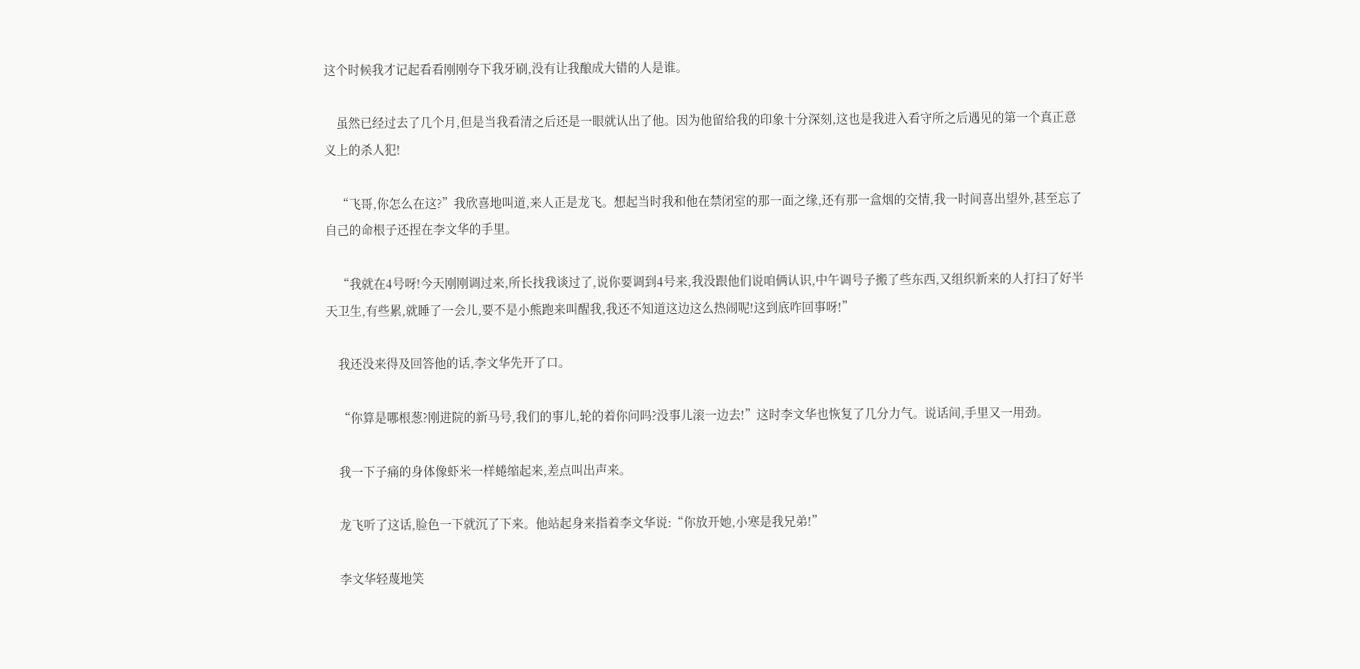这个时候我才记起看看刚刚夺下我牙刷,没有让我酿成大错的人是谁。

    虽然已经过去了几个月,但是当我看清之后还是一眼就认出了他。因为他留给我的印象十分深刻,这也是我进入看守所之后遇见的第一个真正意义上的杀人犯!

    “飞哥,你怎么在这?”我欣喜地叫道,来人正是龙飞。想起当时我和他在禁闭室的那一面之缘,还有那一盒烟的交情,我一时间喜出望外,甚至忘了自己的命根子还捏在李文华的手里。

    “我就在4号呀!今天刚刚调过来,所长找我谈过了,说你要调到4号来,我没跟他们说咱俩认识,中午调号子搬了些东西,又组织新来的人打扫了好半天卫生,有些累,就睡了一会儿,要不是小熊跑来叫醒我,我还不知道这边这么热闹呢!这到底咋回事呀!”

    我还没来得及回答他的话,李文华先开了口。

    “你算是哪根葱?刚进院的新马号,我们的事儿,轮的着你问吗?没事儿滚一边去!”这时李文华也恢复了几分力气。说话间,手里又一用劲。

    我一下子痛的身体像虾米一样蜷缩起来,差点叫出声来。

    龙飞听了这话,脸色一下就沉了下来。他站起身来指着李文华说:“你放开她,小寒是我兄弟!”

    李文华轻蔑地笑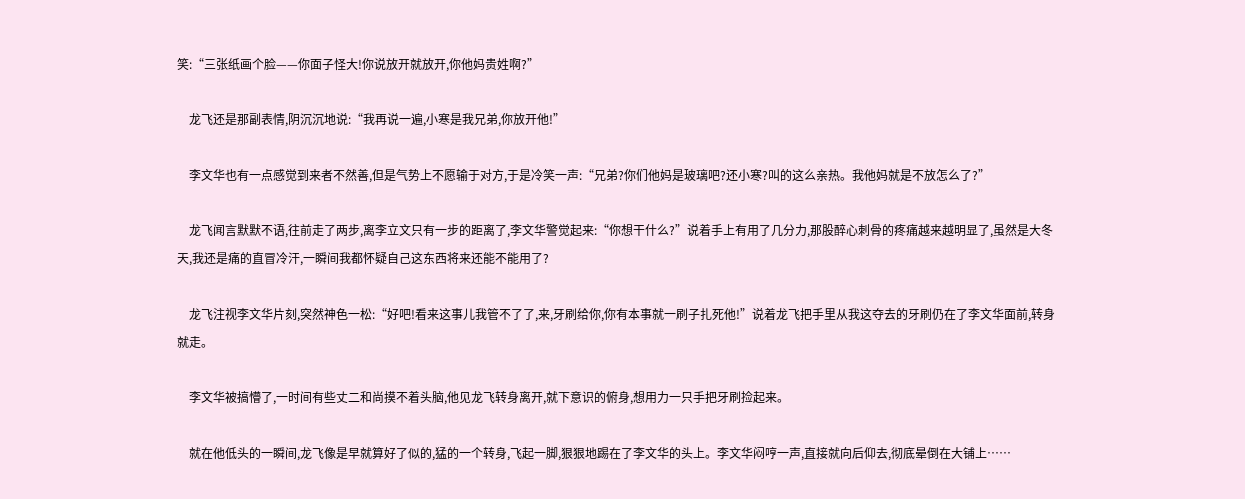笑:“三张纸画个脸——你面子怪大!你说放开就放开,你他妈贵姓啊?”

    龙飞还是那副表情,阴沉沉地说:“我再说一遍,小寒是我兄弟,你放开他!”

    李文华也有一点感觉到来者不然善,但是气势上不愿输于对方,于是冷笑一声:“兄弟?你们他妈是玻璃吧?还小寒?叫的这么亲热。我他妈就是不放怎么了?”

    龙飞闻言默默不语,往前走了两步,离李立文只有一步的距离了,李文华警觉起来:“你想干什么?”说着手上有用了几分力,那股醉心刺骨的疼痛越来越明显了,虽然是大冬天,我还是痛的直冒冷汗,一瞬间我都怀疑自己这东西将来还能不能用了?

    龙飞注视李文华片刻,突然神色一松:“好吧!看来这事儿我管不了了,来,牙刷给你,你有本事就一刷子扎死他!”说着龙飞把手里从我这夺去的牙刷仍在了李文华面前,转身就走。

    李文华被搞懵了,一时间有些丈二和尚摸不着头脑,他见龙飞转身离开,就下意识的俯身,想用力一只手把牙刷捡起来。

    就在他低头的一瞬间,龙飞像是早就算好了似的,猛的一个转身,飞起一脚,狠狠地踢在了李文华的头上。李文华闷哼一声,直接就向后仰去,彻底晕倒在大铺上……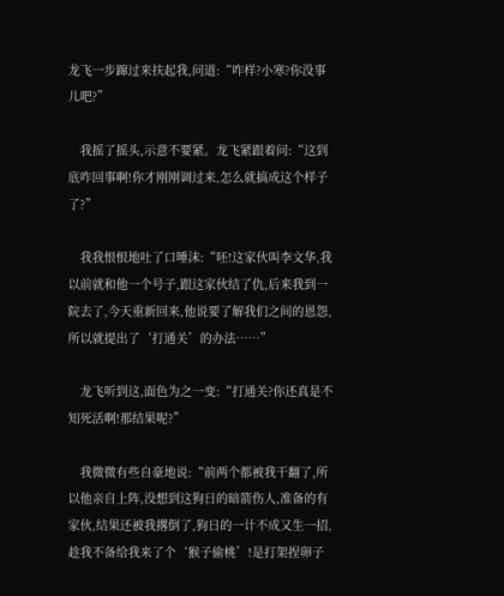龙飞一步蹿过来扶起我,问道:“咋样?小寒?你没事儿吧?”

    我摇了摇头,示意不要紧。龙飞紧跟着问:“这到底咋回事啊!你才刚刚调过来,怎么就搞成这个样子了?”

    我我恨恨地吐了口唾沫:“呸!这家伙叫李文华,我以前就和他一个号子,跟这家伙结了仇,后来我到一院去了,今天重新回来,他说要了解我们之间的恩怨,所以就提出了‘打通关’的办法……”

    龙飞听到这,面色为之一变:“打通关?你还真是不知死活啊!那结果呢?”

    我微微有些自豪地说:“前两个都被我干翻了,所以他亲自上阵,没想到这狗日的暗箭伤人,准备的有家伙,结果还被我撂倒了,狗日的一计不成又生一招,趁我不备给我来了个‘猴子偷桃’!是打架捏卵子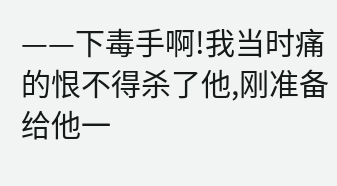——下毒手啊!我当时痛的恨不得杀了他,刚准备给他一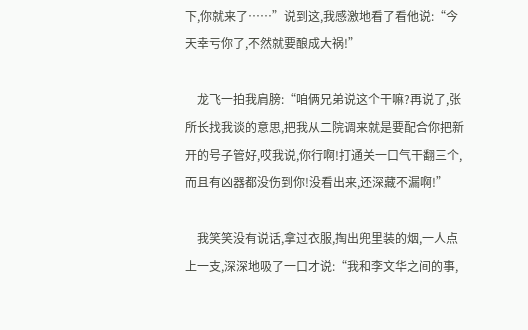下,你就来了……”说到这,我感激地看了看他说:“今天幸亏你了,不然就要酿成大祸!”

    龙飞一拍我肩膀:“咱俩兄弟说这个干嘛?再说了,张所长找我谈的意思,把我从二院调来就是要配合你把新开的号子管好,哎我说,你行啊!打通关一口气干翻三个,而且有凶器都没伤到你!没看出来,还深藏不漏啊!”

    我笑笑没有说话,拿过衣服,掏出兜里装的烟,一人点上一支,深深地吸了一口才说:“我和李文华之间的事,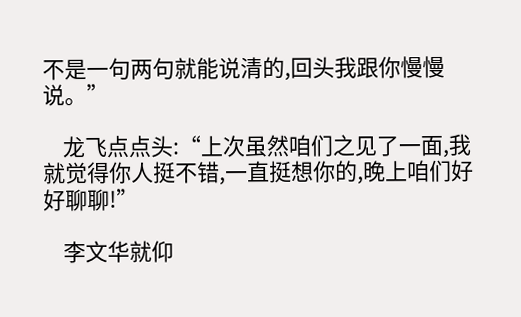不是一句两句就能说清的,回头我跟你慢慢说。”

    龙飞点点头:“上次虽然咱们之见了一面,我就觉得你人挺不错,一直挺想你的,晚上咱们好好聊聊!”

    李文华就仰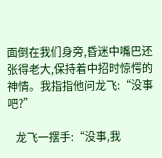面倒在我们身旁,昏迷中嘴巴还张得老大,保持着中招时惊愕的神情。我指指他问龙飞:“没事吧?”

    龙飞一摆手:“没事,我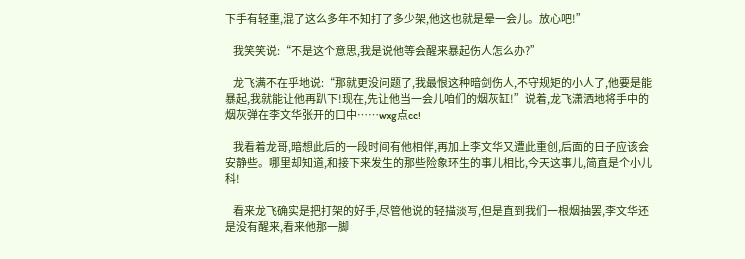下手有轻重,混了这么多年不知打了多少架,他这也就是晕一会儿。放心吧!”

    我笑笑说:“不是这个意思,我是说他等会醒来暴起伤人怎么办?”

    龙飞满不在乎地说:“那就更没问题了,我最恨这种暗剑伤人,不守规矩的小人了,他要是能暴起,我就能让他再趴下!现在,先让他当一会儿咱们的烟灰缸!”说着,龙飞潇洒地将手中的烟灰弹在李文华张开的口中……wxg点cc!

    我看着龙哥,暗想此后的一段时间有他相伴,再加上李文华又遭此重创,后面的日子应该会安静些。哪里却知道,和接下来发生的那些险象环生的事儿相比,今天这事儿,简直是个小儿科!

    看来龙飞确实是把打架的好手,尽管他说的轻描淡写,但是直到我们一根烟抽罢,李文华还是没有醒来,看来他那一脚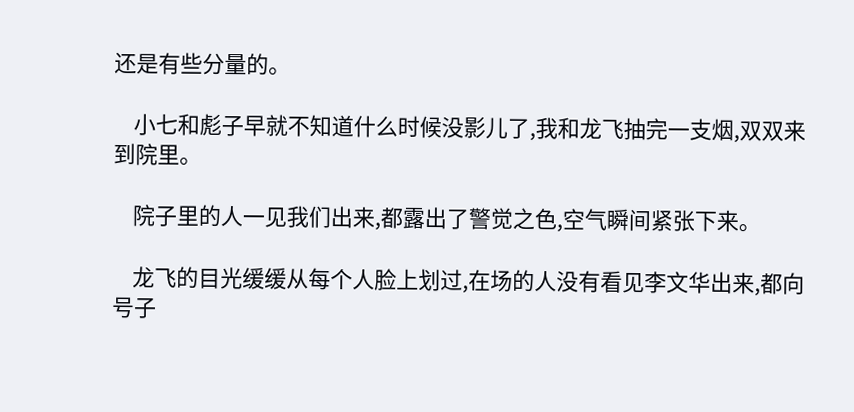还是有些分量的。

    小七和彪子早就不知道什么时候没影儿了,我和龙飞抽完一支烟,双双来到院里。

    院子里的人一见我们出来,都露出了警觉之色,空气瞬间紧张下来。

    龙飞的目光缓缓从每个人脸上划过,在场的人没有看见李文华出来,都向号子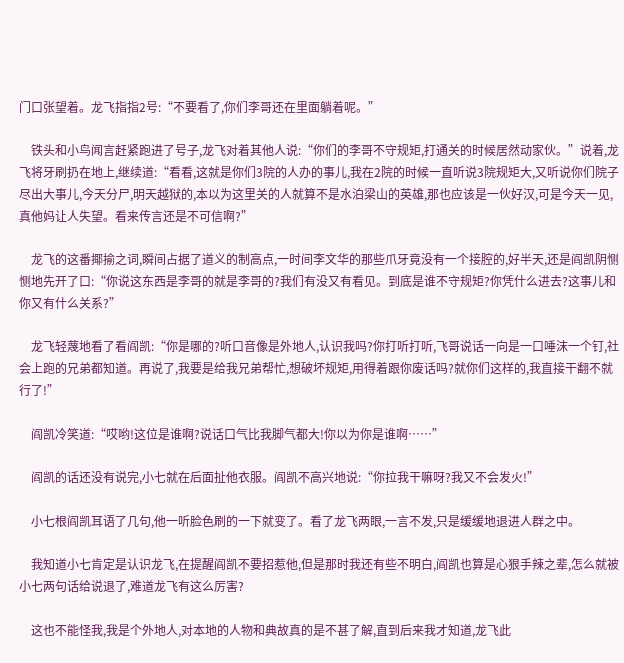门口张望着。龙飞指指2号:“不要看了,你们李哥还在里面躺着呢。”

    铁头和小鸟闻言赶紧跑进了号子,龙飞对着其他人说:“你们的李哥不守规矩,打通关的时候居然动家伙。”说着,龙飞将牙刷扔在地上,继续道:“看看,这就是你们3院的人办的事儿,我在2院的时候一直听说3院规矩大,又听说你们院子尽出大事儿,今天分尸,明天越狱的,本以为这里关的人就算不是水泊梁山的英雄,那也应该是一伙好汉,可是今天一见,真他妈让人失望。看来传言还是不可信啊?”

    龙飞的这番揶揄之词,瞬间占据了道义的制高点,一时间李文华的那些爪牙竟没有一个接腔的,好半天,还是阎凯阴恻恻地先开了口:“你说这东西是李哥的就是李哥的?我们有没又有看见。到底是谁不守规矩?你凭什么进去?这事儿和你又有什么关系?”

    龙飞轻蔑地看了看阎凯:“你是哪的?听口音像是外地人,认识我吗?你打听打听,飞哥说话一向是一口唾沫一个钉,社会上跑的兄弟都知道。再说了,我要是给我兄弟帮忙,想破坏规矩,用得着跟你废话吗?就你们这样的,我直接干翻不就行了!”

    阎凯冷笑道:“哎哟!这位是谁啊?说话口气比我脚气都大!你以为你是谁啊……”

    阎凯的话还没有说完,小七就在后面扯他衣服。阎凯不高兴地说:“你拉我干嘛呀?我又不会发火!”

    小七根阎凯耳语了几句,他一听脸色刷的一下就变了。看了龙飞两眼,一言不发,只是缓缓地退进人群之中。

    我知道小七肯定是认识龙飞,在提醒阎凯不要招惹他,但是那时我还有些不明白,阎凯也算是心狠手辣之辈,怎么就被小七两句话给说退了,难道龙飞有这么厉害?

    这也不能怪我,我是个外地人,对本地的人物和典故真的是不甚了解,直到后来我才知道,龙飞此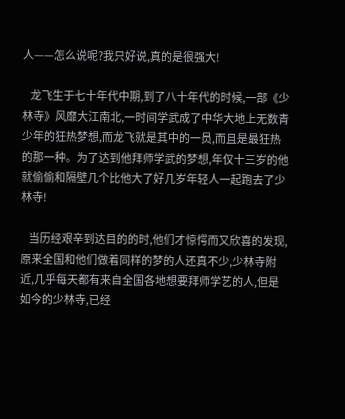人——怎么说呢?我只好说,真的是很强大!

    龙飞生于七十年代中期,到了八十年代的时候,一部《少林寺》风靡大江南北,一时间学武成了中华大地上无数青少年的狂热梦想,而龙飞就是其中的一员,而且是最狂热的那一种。为了达到他拜师学武的梦想,年仅十三岁的他就偷偷和隔壁几个比他大了好几岁年轻人一起跑去了少林寺!

    当历经艰辛到达目的的时,他们才惊愕而又欣喜的发现,原来全国和他们做着同样的梦的人还真不少,少林寺附近,几乎每天都有来自全国各地想要拜师学艺的人,但是如今的少林寺,已经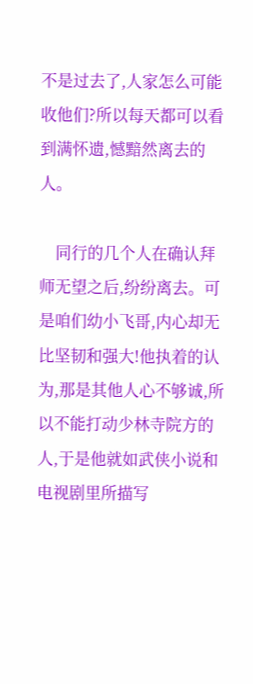不是过去了,人家怎么可能收他们?所以每天都可以看到满怀遗,憾黯然离去的人。

    同行的几个人在确认拜师无望之后,纷纷离去。可是咱们幼小飞哥,内心却无比坚韧和强大!他执着的认为,那是其他人心不够诚,所以不能打动少林寺院方的人,于是他就如武侠小说和电视剧里所描写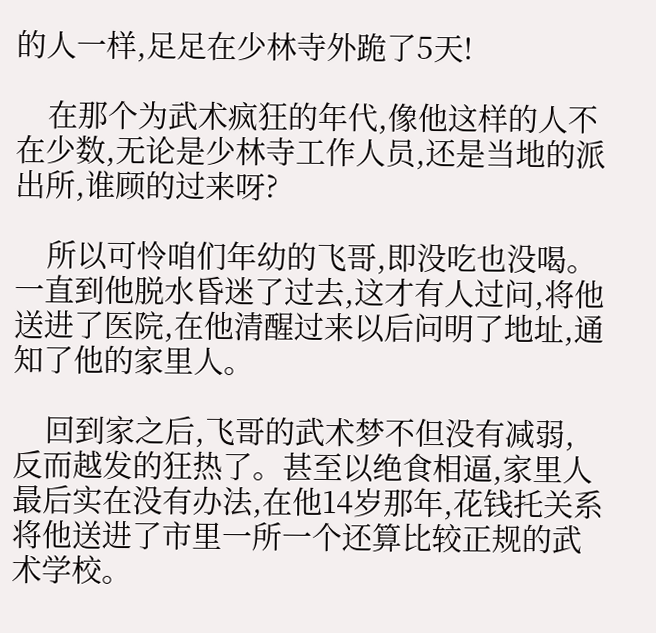的人一样,足足在少林寺外跪了5天!

    在那个为武术疯狂的年代,像他这样的人不在少数,无论是少林寺工作人员,还是当地的派出所,谁顾的过来呀?

    所以可怜咱们年幼的飞哥,即没吃也没喝。一直到他脱水昏迷了过去,这才有人过问,将他送进了医院,在他清醒过来以后问明了地址,通知了他的家里人。

    回到家之后,飞哥的武术梦不但没有减弱,反而越发的狂热了。甚至以绝食相逼,家里人最后实在没有办法,在他14岁那年,花钱托关系将他送进了市里一所一个还算比较正规的武术学校。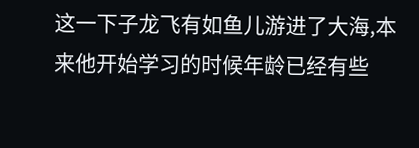这一下子龙飞有如鱼儿游进了大海,本来他开始学习的时候年龄已经有些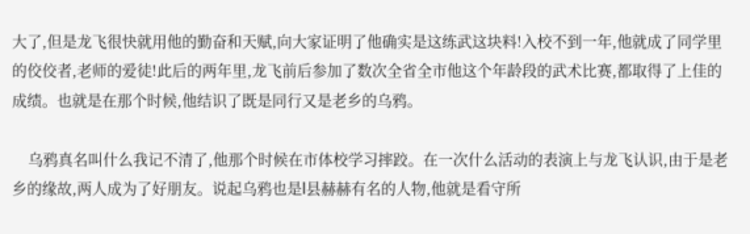大了,但是龙飞很快就用他的勤奋和天赋,向大家证明了他确实是这练武这块料!入校不到一年,他就成了同学里的佼佼者,老师的爱徒!此后的两年里,龙飞前后参加了数次全省全市他这个年龄段的武术比赛,都取得了上佳的成绩。也就是在那个时候,他结识了既是同行又是老乡的乌鸦。

    乌鸦真名叫什么我记不清了,他那个时候在市体校学习摔跤。在一次什么活动的表演上与龙飞认识,由于是老乡的缘故,两人成为了好朋友。说起乌鸦也是l县赫赫有名的人物,他就是看守所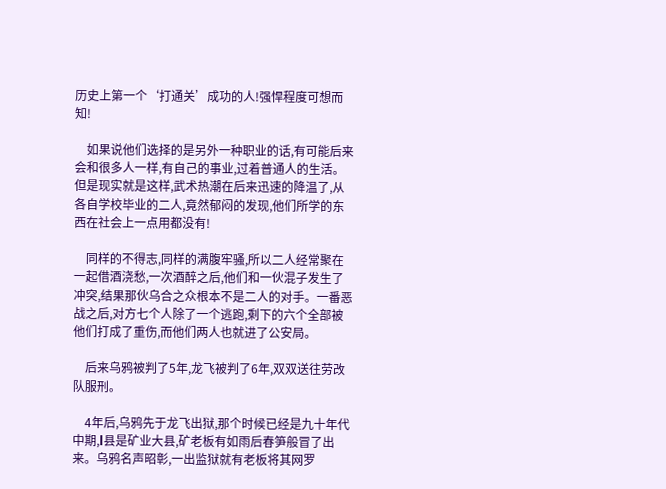历史上第一个‘打通关’成功的人!强悍程度可想而知!

    如果说他们选择的是另外一种职业的话,有可能后来会和很多人一样,有自己的事业,过着普通人的生活。但是现实就是这样,武术热潮在后来迅速的降温了,从各自学校毕业的二人,竟然郁闷的发现,他们所学的东西在社会上一点用都没有!

    同样的不得志,同样的满腹牢骚,所以二人经常聚在一起借酒浇愁,一次酒醉之后,他们和一伙混子发生了冲突,结果那伙乌合之众根本不是二人的对手。一番恶战之后,对方七个人除了一个逃跑,剩下的六个全部被他们打成了重伤,而他们两人也就进了公安局。

    后来乌鸦被判了5年,龙飞被判了6年,双双送往劳改队服刑。

    4年后,乌鸦先于龙飞出狱,那个时候已经是九十年代中期,l县是矿业大县,矿老板有如雨后春笋般冒了出来。乌鸦名声昭彰,一出监狱就有老板将其网罗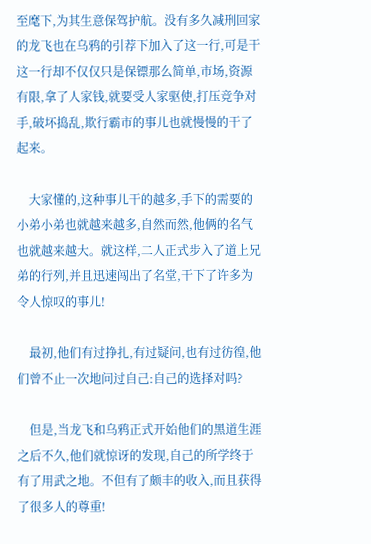至麾下,为其生意保驾护航。没有多久减刑回家的龙飞也在乌鸦的引荐下加入了这一行,可是干这一行却不仅仅只是保镖那么简单,市场,资源有限,拿了人家钱,就要受人家驱使,打压竞争对手,破坏捣乱,欺行霸市的事儿也就慢慢的干了起来。

    大家懂的,这种事儿干的越多,手下的需要的小弟小弟也就越来越多,自然而然,他俩的名气也就越来越大。就这样,二人正式步入了道上兄弟的行列,并且迅速闯出了名堂,干下了许多为令人惊叹的事儿!

    最初,他们有过挣扎,有过疑问,也有过彷徨,他们曾不止一次地问过自己:自己的选择对吗?

    但是,当龙飞和乌鸦正式开始他们的黑道生涯之后不久,他们就惊讶的发现,自己的所学终于有了用武之地。不但有了颇丰的收入,而且获得了很多人的尊重!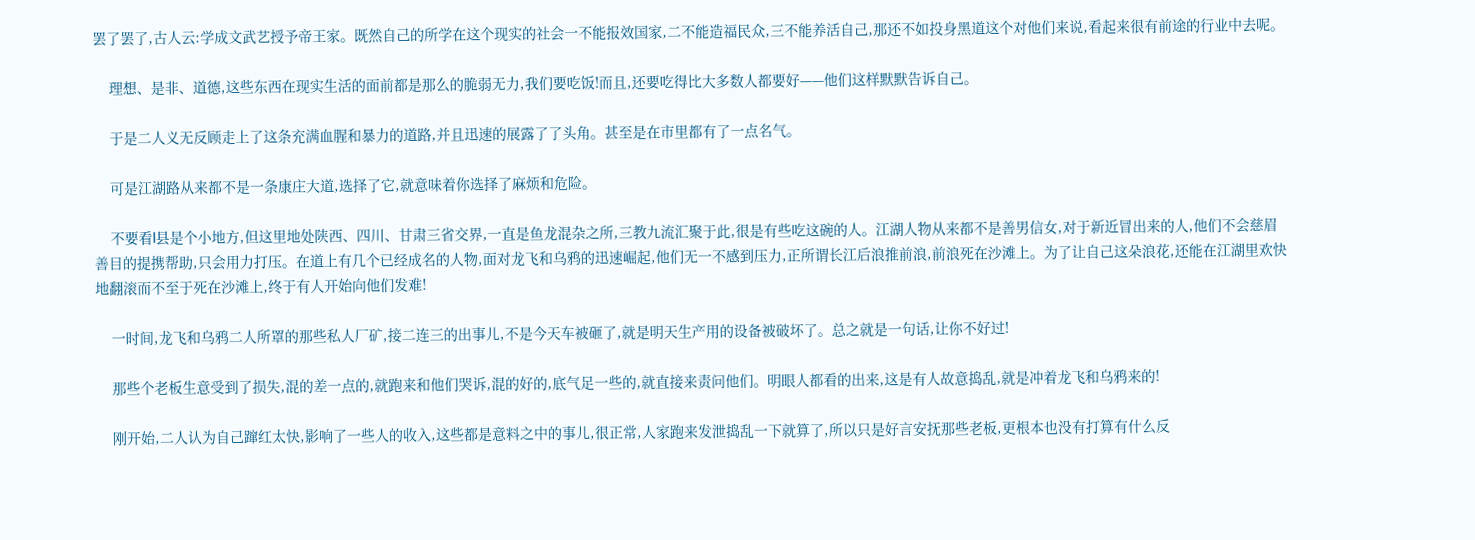罢了罢了,古人云:学成文武艺授予帝王家。既然自己的所学在这个现实的社会一不能报效国家,二不能造福民众,三不能养活自己,那还不如投身黑道这个对他们来说,看起来很有前途的行业中去呢。

    理想、是非、道德,这些东西在现实生活的面前都是那么的脆弱无力,我们要吃饭!而且,还要吃得比大多数人都要好——他们这样默默告诉自己。

    于是二人义无反顾走上了这条充满血腥和暴力的道路,并且迅速的展露了了头角。甚至是在市里都有了一点名气。

    可是江湖路从来都不是一条康庄大道,选择了它,就意味着你选择了麻烦和危险。

    不要看l县是个小地方,但这里地处陕西、四川、甘肃三省交界,一直是鱼龙混杂之所,三教九流汇聚于此,很是有些吃这碗的人。江湖人物从来都不是善男信女,对于新近冒出来的人,他们不会慈眉善目的提携帮助,只会用力打压。在道上有几个已经成名的人物,面对龙飞和乌鸦的迅速崛起,他们无一不感到压力,正所谓长江后浪推前浪,前浪死在沙滩上。为了让自己这朵浪花,还能在江湖里欢快地翻滚而不至于死在沙滩上,终于有人开始向他们发难!

    一时间,龙飞和乌鸦二人所罩的那些私人厂矿,接二连三的出事儿,不是今天车被砸了,就是明天生产用的设备被破坏了。总之就是一句话,让你不好过!

    那些个老板生意受到了损失,混的差一点的,就跑来和他们哭诉,混的好的,底气足一些的,就直接来责问他们。明眼人都看的出来,这是有人故意捣乱,就是冲着龙飞和乌鸦来的!

    刚开始,二人认为自己蹿红太快,影响了一些人的收入,这些都是意料之中的事儿,很正常,人家跑来发泄捣乱一下就算了,所以只是好言安抚那些老板,更根本也没有打算有什么反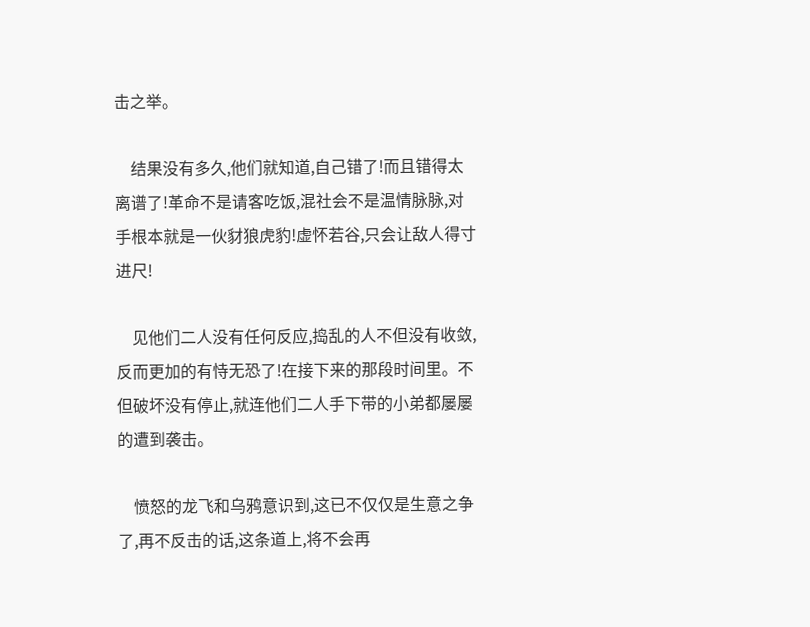击之举。

    结果没有多久,他们就知道,自己错了!而且错得太离谱了!革命不是请客吃饭,混社会不是温情脉脉,对手根本就是一伙豺狼虎豹!虚怀若谷,只会让敌人得寸进尺!

    见他们二人没有任何反应,捣乱的人不但没有收敛,反而更加的有恃无恐了!在接下来的那段时间里。不但破坏没有停止,就连他们二人手下带的小弟都屡屡的遭到袭击。

    愤怒的龙飞和乌鸦意识到,这已不仅仅是生意之争了,再不反击的话,这条道上,将不会再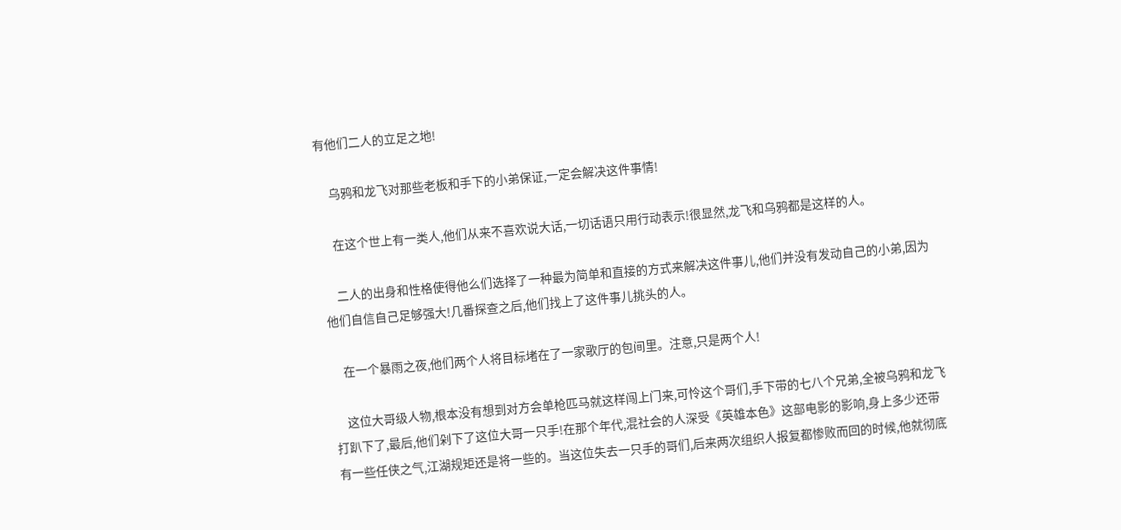有他们二人的立足之地!

    乌鸦和龙飞对那些老板和手下的小弟保证,一定会解决这件事情!

    在这个世上有一类人,他们从来不喜欢说大话,一切话语只用行动表示!很显然,龙飞和乌鸦都是这样的人。

    二人的出身和性格使得他么们选择了一种最为简单和直接的方式来解决这件事儿,他们并没有发动自己的小弟,因为他们自信自己足够强大!几番探查之后,他们找上了这件事儿挑头的人。

    在一个暴雨之夜,他们两个人将目标堵在了一家歌厅的包间里。注意,只是两个人!

    这位大哥级人物,根本没有想到对方会单枪匹马就这样闯上门来,可怜这个哥们,手下带的七八个兄弟,全被乌鸦和龙飞打趴下了,最后,他们剁下了这位大哥一只手!在那个年代,混社会的人深受《英雄本色》这部电影的影响,身上多少还带有一些任侠之气,江湖规矩还是将一些的。当这位失去一只手的哥们,后来两次组织人报复都惨败而回的时候,他就彻底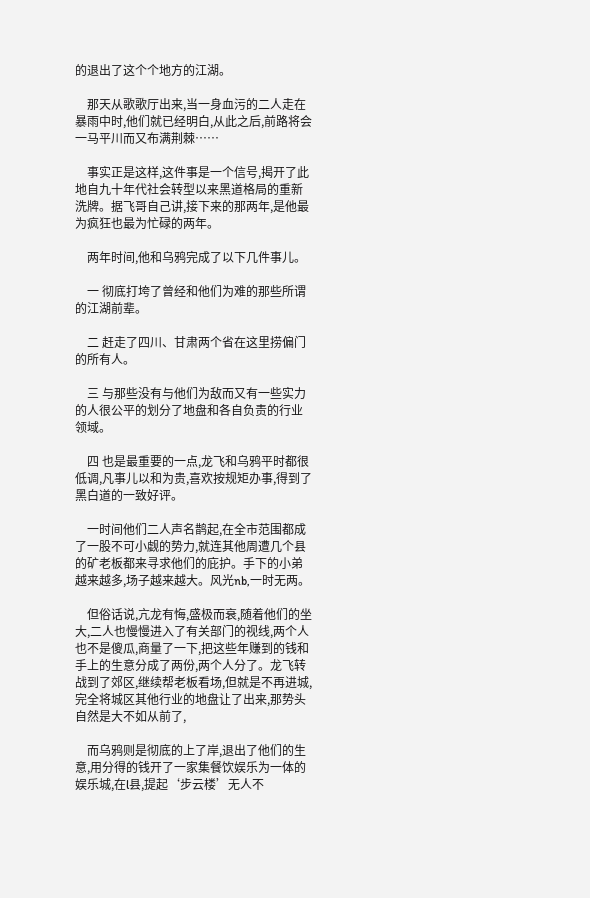的退出了这个个地方的江湖。

    那天从歌歌厅出来,当一身血污的二人走在暴雨中时,他们就已经明白,从此之后,前路将会一马平川而又布满荆棘……

    事实正是这样,这件事是一个信号,揭开了此地自九十年代社会转型以来黑道格局的重新洗牌。据飞哥自己讲,接下来的那两年,是他最为疯狂也最为忙碌的两年。

    两年时间,他和乌鸦完成了以下几件事儿。

    一 彻底打垮了曾经和他们为难的那些所谓的江湖前辈。

    二 赶走了四川、甘肃两个省在这里捞偏门的所有人。

    三 与那些没有与他们为敌而又有一些实力的人很公平的划分了地盘和各自负责的行业领域。

    四 也是最重要的一点,龙飞和乌鸦平时都很低调,凡事儿以和为贵,喜欢按规矩办事,得到了黑白道的一致好评。

    一时间他们二人声名鹊起,在全市范围都成了一股不可小觑的势力,就连其他周遭几个县的矿老板都来寻求他们的庇护。手下的小弟越来越多,场子越来越大。风光nb,一时无两。

    但俗话说,亢龙有悔,盛极而衰,随着他们的坐大,二人也慢慢进入了有关部门的视线,两个人也不是傻瓜,商量了一下,把这些年赚到的钱和手上的生意分成了两份,两个人分了。龙飞转战到了郊区,继续帮老板看场,但就是不再进城,完全将城区其他行业的地盘让了出来,那势头自然是大不如从前了,

    而乌鸦则是彻底的上了岸,退出了他们的生意,用分得的钱开了一家集餐饮娱乐为一体的娱乐城,在l县,提起‘步云楼’无人不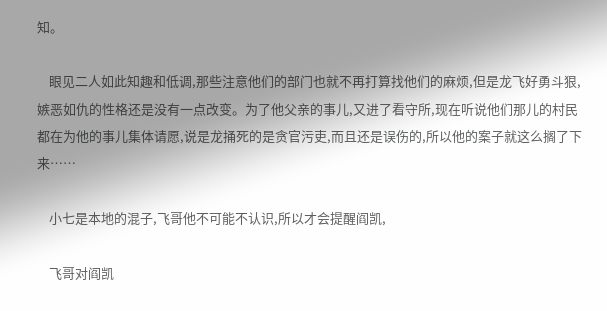知。

    眼见二人如此知趣和低调,那些注意他们的部门也就不再打算找他们的麻烦,但是龙飞好勇斗狠,嫉恶如仇的性格还是没有一点改变。为了他父亲的事儿,又进了看守所,现在听说他们那儿的村民都在为他的事儿集体请愿,说是龙捅死的是贪官污吏,而且还是误伤的,所以他的案子就这么搁了下来……

    小七是本地的混子,飞哥他不可能不认识,所以才会提醒阎凯,

    飞哥对阎凯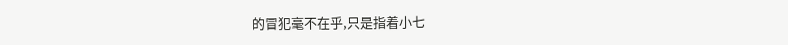的冒犯毫不在乎,只是指着小七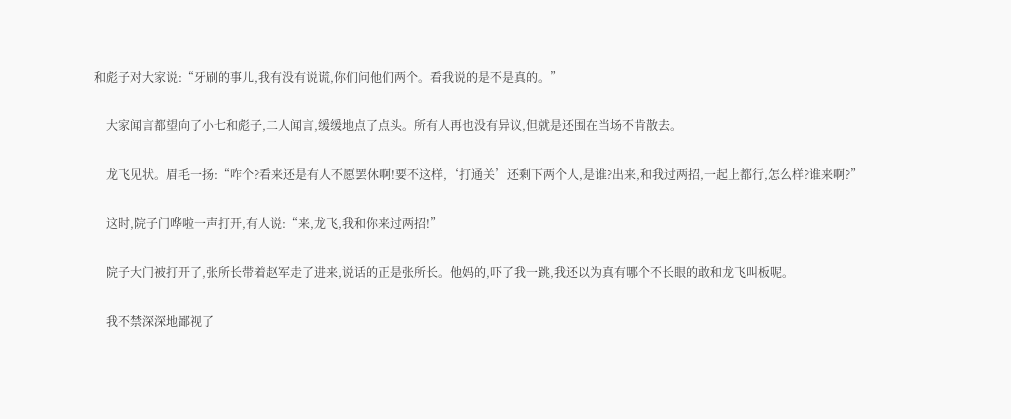和彪子对大家说:“牙刷的事儿,我有没有说谎,你们问他们两个。看我说的是不是真的。”

    大家闻言都望向了小七和彪子,二人闻言,缓缓地点了点头。所有人再也没有异议,但就是还围在当场不肯散去。

    龙飞见状。眉毛一扬:“咋个?看来还是有人不愿罢休啊!要不这样,‘打通关’还剩下两个人,是谁?出来,和我过两招,一起上都行,怎么样?谁来啊?”

    这时,院子门哗啦一声打开,有人说:“来,龙飞,我和你来过两招!”

    院子大门被打开了,张所长带着赵军走了进来,说话的正是张所长。他妈的,吓了我一跳,我还以为真有哪个不长眼的敢和龙飞叫板呢。

    我不禁深深地鄙视了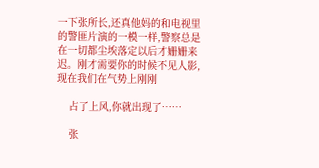一下张所长,还真他妈的和电视里的警匪片演的一模一样,警察总是在一切都尘埃落定以后才姗姗来迟。刚才需要你的时候不见人影,现在我们在气势上刚刚

    占了上风,你就出现了……

    张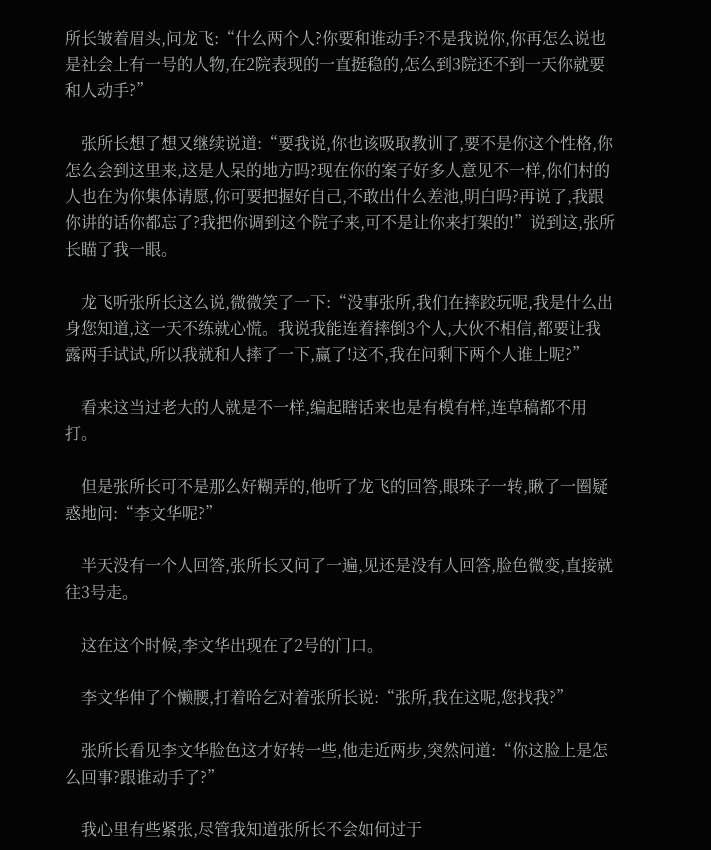所长皱着眉头,问龙飞:“什么两个人?你要和谁动手?不是我说你,你再怎么说也是社会上有一号的人物,在2院表现的一直挺稳的,怎么到3院还不到一天你就要和人动手?”

    张所长想了想又继续说道:“要我说,你也该吸取教训了,要不是你这个性格,你怎么会到这里来,这是人呆的地方吗?现在你的案子好多人意见不一样,你们村的人也在为你集体请愿,你可要把握好自己,不敢出什么差池,明白吗?再说了,我跟你讲的话你都忘了?我把你调到这个院子来,可不是让你来打架的!”说到这,张所长瞄了我一眼。

    龙飞听张所长这么说,微微笑了一下:“没事张所,我们在摔跤玩呢,我是什么出身您知道,这一天不练就心慌。我说我能连着摔倒3个人,大伙不相信,都要让我露两手试试,所以我就和人摔了一下,赢了!这不,我在问剩下两个人谁上呢?”

    看来这当过老大的人就是不一样,编起瞎话来也是有模有样,连草稿都不用打。

    但是张所长可不是那么好糊弄的,他听了龙飞的回答,眼珠子一转,瞅了一圈疑惑地问:“李文华呢?”

    半天没有一个人回答,张所长又问了一遍,见还是没有人回答,脸色微变,直接就往3号走。

    这在这个时候,李文华出现在了2号的门口。

    李文华伸了个懒腰,打着哈乞对着张所长说:“张所,我在这呢,您找我?”

    张所长看见李文华脸色这才好转一些,他走近两步,突然问道:“你这脸上是怎么回事?跟谁动手了?”

    我心里有些紧张,尽管我知道张所长不会如何过于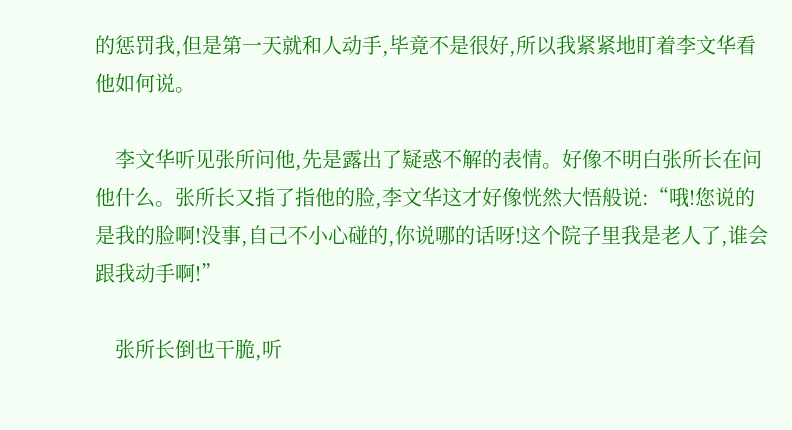的惩罚我,但是第一天就和人动手,毕竟不是很好,所以我紧紧地盯着李文华看他如何说。

    李文华听见张所问他,先是露出了疑惑不解的表情。好像不明白张所长在问他什么。张所长又指了指他的脸,李文华这才好像恍然大悟般说:“哦!您说的是我的脸啊!没事,自己不小心碰的,你说哪的话呀!这个院子里我是老人了,谁会跟我动手啊!”

    张所长倒也干脆,听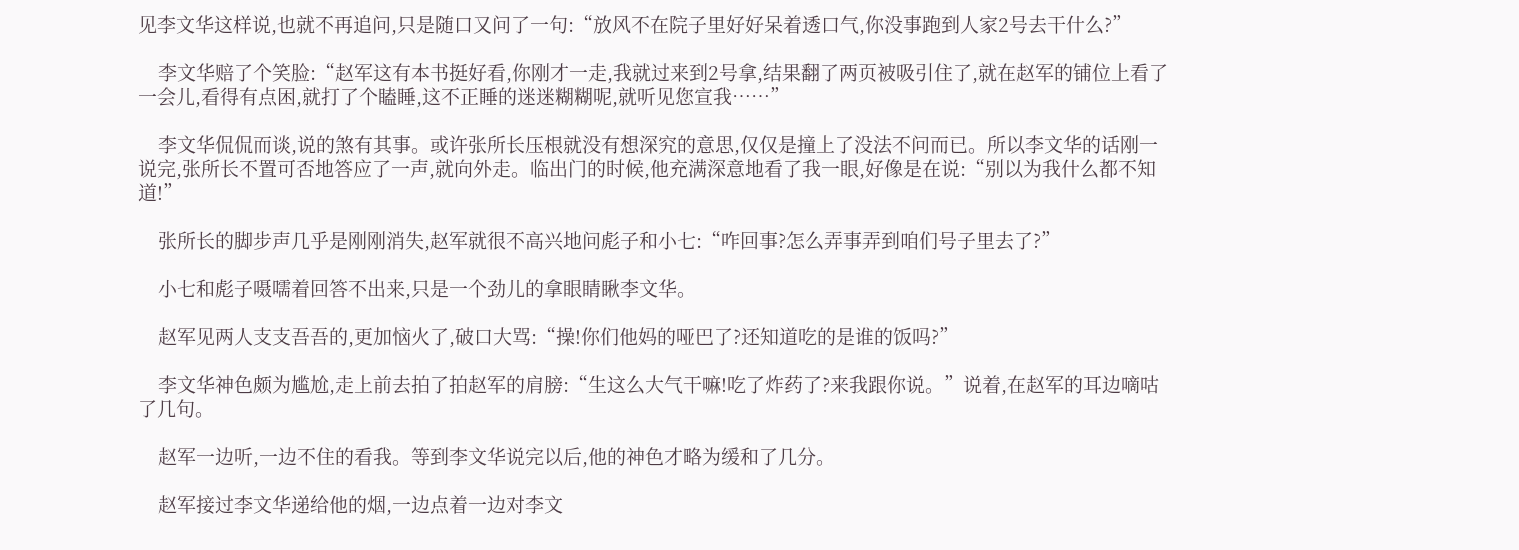见李文华这样说,也就不再追问,只是随口又问了一句:“放风不在院子里好好呆着透口气,你没事跑到人家2号去干什么?”

    李文华赔了个笑脸:“赵军这有本书挺好看,你刚才一走,我就过来到2号拿,结果翻了两页被吸引住了,就在赵军的铺位上看了一会儿,看得有点困,就打了个瞌睡,这不正睡的迷迷糊糊呢,就听见您宣我……”

    李文华侃侃而谈,说的煞有其事。或许张所长压根就没有想深究的意思,仅仅是撞上了没法不问而已。所以李文华的话刚一说完,张所长不置可否地答应了一声,就向外走。临出门的时候,他充满深意地看了我一眼,好像是在说:“别以为我什么都不知道!”

    张所长的脚步声几乎是刚刚消失,赵军就很不高兴地问彪子和小七:“咋回事?怎么弄事弄到咱们号子里去了?”

    小七和彪子嗫嚅着回答不出来,只是一个劲儿的拿眼睛瞅李文华。

    赵军见两人支支吾吾的,更加恼火了,破口大骂:“操!你们他妈的哑巴了?还知道吃的是谁的饭吗?”

    李文华神色颇为尴尬,走上前去拍了拍赵军的肩膀:“生这么大气干嘛!吃了炸药了?来我跟你说。”说着,在赵军的耳边嘀咕了几句。

    赵军一边听,一边不住的看我。等到李文华说完以后,他的神色才略为缓和了几分。

    赵军接过李文华递给他的烟,一边点着一边对李文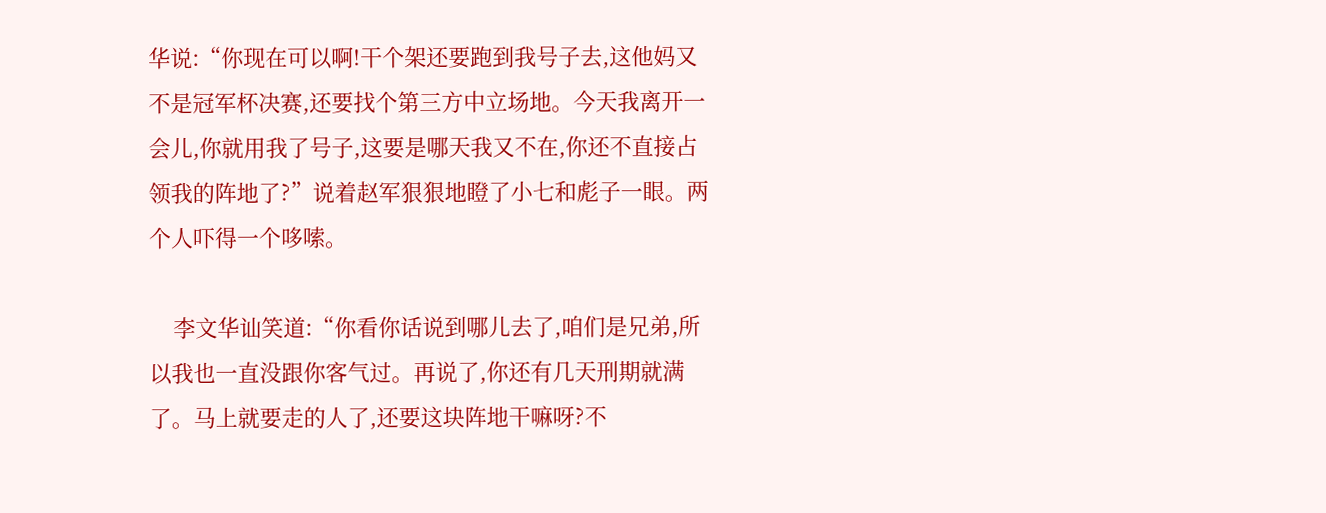华说:“你现在可以啊!干个架还要跑到我号子去,这他妈又不是冠军杯决赛,还要找个第三方中立场地。今天我离开一会儿,你就用我了号子,这要是哪天我又不在,你还不直接占领我的阵地了?”说着赵军狠狠地瞪了小七和彪子一眼。两个人吓得一个哆嗦。

    李文华讪笑道:“你看你话说到哪儿去了,咱们是兄弟,所以我也一直没跟你客气过。再说了,你还有几天刑期就满了。马上就要走的人了,还要这块阵地干嘛呀?不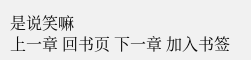是说笑嘛
上一章 回书页 下一章 加入书签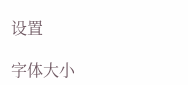设置

字体大小